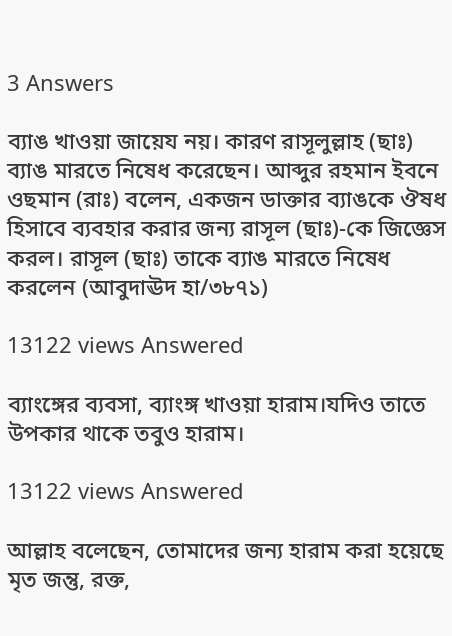3 Answers

ব্যাঙ খাওয়া জায়েয নয়। কারণ রাসূলুল্লাহ (ছাঃ) ব্যাঙ মারতে নিষেধ করেছেন। আব্দুর রহমান ইবনে ওছমান (রাঃ) বলেন, একজন ডাক্তার ব্যাঙকে ঔষধ হিসাবে ব্যবহার করার জন্য রাসূল (ছাঃ)-কে জিজ্ঞেস করল। রাসূল (ছাঃ) তাকে ব্যাঙ মারতে নিষেধ করলেন (আবুদাঊদ হা/৩৮৭১)

13122 views Answered

ব্যাংঙ্গের ব্যবসা, ব্যাংঙ্গ খাওয়া হারাম।যদিও তাতে উপকার থাকে তবুও হারাম।

13122 views Answered

আল্লাহ বলেছেন, তোমাদের জন্য হারাম করা হয়েছে মৃত জন্তু, রক্ত,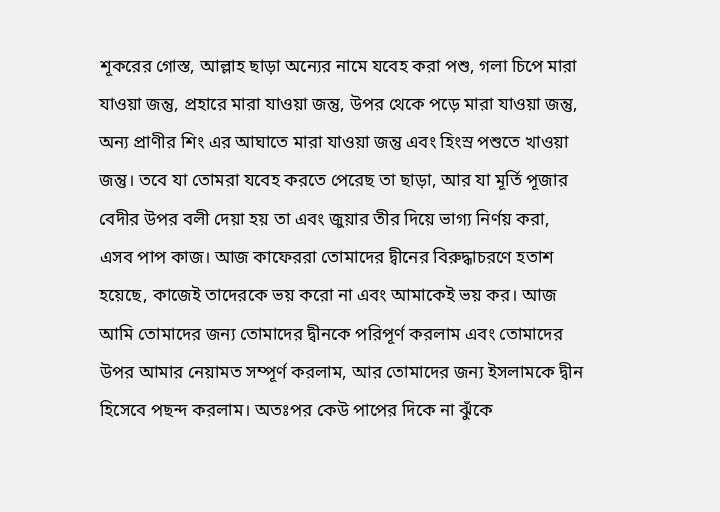শূকরের গোস্ত, আল্লাহ ছাড়া অন্যের নামে যবেহ করা পশু, গলা চিপে মারা যাওয়া জন্তু, প্রহারে মারা যাওয়া জন্তু, উপর থেকে পড়ে মারা যাওয়া জন্তু, অন্য প্রাণীর শিং এর আঘাতে মারা যাওয়া জন্তু এবং হিংস্র পশুতে খাওয়া জন্তু। তবে যা তোমরা যবেহ করতে পেরেছ তা ছাড়া, আর যা মূর্তি পূজার বেদীর উপর বলী দেয়া হয় তা এবং জুয়ার তীর দিয়ে ভাগ্য নির্ণয় করা, এসব পাপ কাজ। আজ কাফেররা তোমাদের দ্বীনের বিরুদ্ধাচরণে হতাশ হয়েছে, কাজেই তাদেরকে ভয় করো না এবং আমাকেই ভয় কর। আজ আমি তোমাদের জন্য তোমাদের দ্বীনকে পরিপূর্ণ করলাম এবং তোমাদের উপর আমার নেয়ামত সম্পূর্ণ করলাম, আর তোমাদের জন্য ইসলামকে দ্বীন হিসেবে পছন্দ করলাম। অতঃপর কেউ পাপের দিকে না ঝুঁকে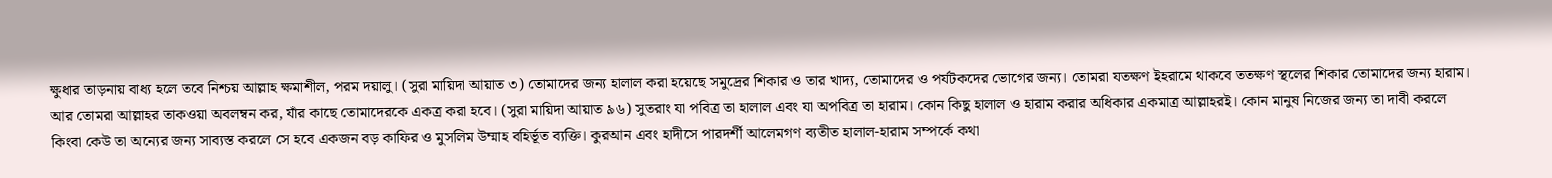ক্ষুধার তাড়নায় বাধ্য হলে তবে নিশ্চয় আল্লাহ ক্ষমাশীল, পরম দয়ালু। (সুরা মায়িদা আয়াত ৩) তোমাদের জন্য হালাল করা হয়েছে সমুদ্রের শিকার ও তার খাদ্য, তোমাদের ও পর্যটকদের ভোগের জন্য। তোমরা যতক্ষণ ইহরামে থাকবে ততক্ষণ স্থলের শিকার তোমাদের জন্য হারাম। আর তোমরা আল্লাহর তাকওয়া অবলম্বন কর, যাঁর কাছে তোমাদেরকে একত্র করা হবে। (সুরা মায়িদা আয়াত ৯৬) সুতরাং যা পবিত্র তা হালাল এবং যা অপবিত্র তা হারাম। কোন কিছু হালাল ও হারাম করার অধিকার একমাত্র আল্লাহরই। কোন মানুষ নিজের জন্য তা দাবী করলে কিংবা কেউ তা অন্যের জন্য সাব্যস্ত করলে সে হবে একজন বড় কাফির ও মুসলিম উম্মাহ বহির্ভূত ব্যক্তি। কুরআন এবং হাদীসে পারদর্শী আলেমগণ ব্যতীত হালাল-হারাম সম্পর্কে কথা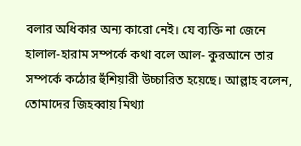বলার অধিকার অন্য কারো নেই। যে ব্যক্তি না জেনে হালাল-হারাম সম্পর্কে কথা বলে আল- কুরআনে তার সম্পর্কে কঠোর হুঁশিয়ারী উচ্চারিত হয়েছে। আল্লাহ বলেন, তোমাদের জিহব্বায় মিথ্যা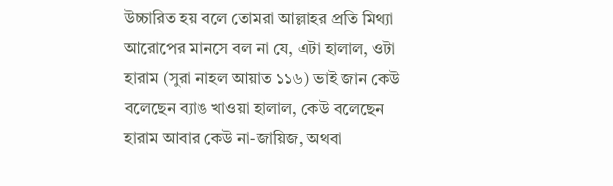উচ্চারিত হয় বলে তোমরা আল্লাহর প্রতি মিথ্যা আরোপের মানসে বল না যে, এটা হালাল, ওটা হারাম (সুরা নাহল আয়াত ১১৬) ভাই জান কেউ বলেছেন ব্যাঙ খাওয়া হালাল, কেউ বলেছেন হারাম আবার কেউ না-জায়িজ, অথবা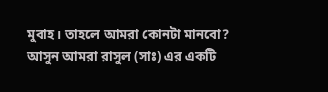মুবাহ। তাহলে আমরা কোনটা মানবো? আসুন আমরা রাসুল (সাঃ) এর একটি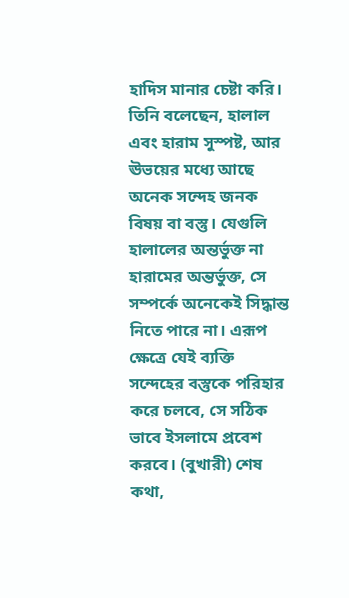হাদিস মানার চেষ্টা করি।  তিনি বলেছেন, হালাল এবং হারাম সুস্পষ্ট, আর ঊভয়ের মধ্যে আছে অনেক সন্দেহ জনক বিষয় বা বস্তু। যেগুলি হালালের অন্তর্ভুক্ত না হারামের অন্তর্ভুক্ত, সে সম্পর্কে অনেকেই সিদ্ধান্ত নিতে পারে না। এরূপ ক্ষেত্রে যেই ব্যক্তি সন্দেহের বস্তুকে পরিহার করে চলবে, সে সঠিক ভাবে ইসলামে প্রবেশ  করবে। (বুখারী) শেষ কথা,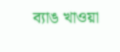ব্যাঙ খাওয়া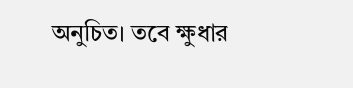অনুচিত। তবে ক্ষুধার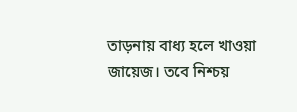তাড়নায় বাধ্য হলে খাওয়া জায়েজ। তবে নিশ্চয়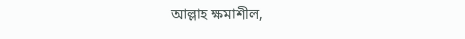আল্লাহ ক্ষমাশীল,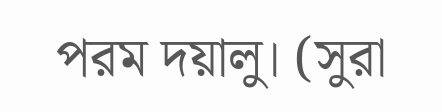পরম দয়ালু। (সুরা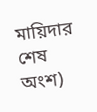মায়িদার শেষ অংশ)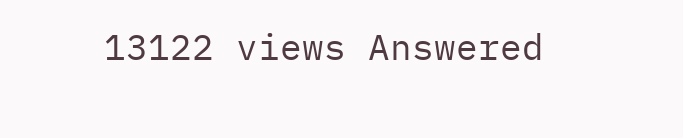13122 views Answered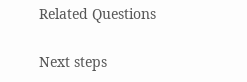Related Questions

Next steps